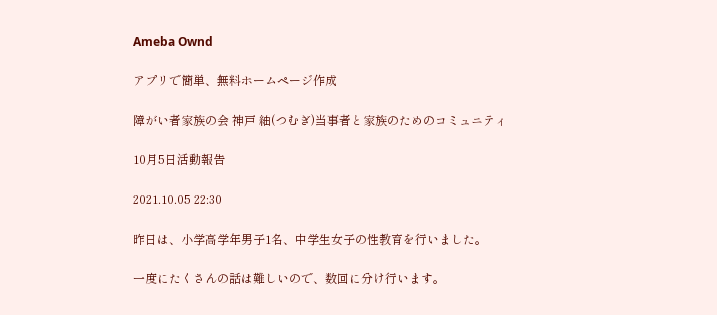Ameba Ownd

アプリで簡単、無料ホームページ作成

障がい者家族の会 神戸 紬(つむぎ)当事者と家族のためのコミュニティ

10月5日活動報告

2021.10.05 22:30

昨日は、小学高学年男子1名、中学生女子の性教育を行いました。

一度にたくさんの話は難しいので、数回に分け行います。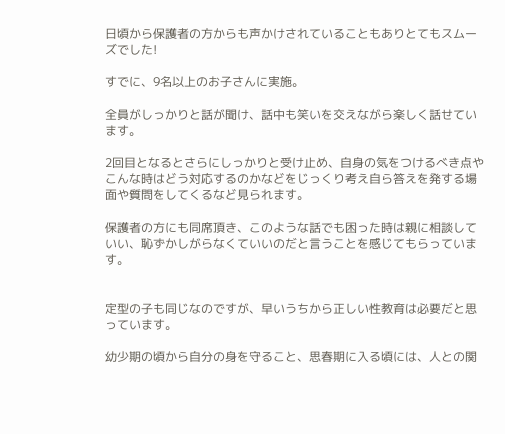日頃から保護者の方からも声かけされていることもありとてもスムーズでした!

すでに、9名以上のお子さんに実施。

全員がしっかりと話が聞け、話中も笑いを交えながら楽しく話せています。

2回目となるとさらにしっかりと受け止め、自身の気をつけるべき点やこんな時はどう対応するのかなどをじっくり考え自ら答えを発する場面や質問をしてくるなど見られます。

保護者の方にも同席頂き、このような話でも困った時は親に相談していい、恥ずかしがらなくていいのだと言うことを感じてもらっています。


定型の子も同じなのですが、早いうちから正しい性教育は必要だと思っています。

幼少期の頃から自分の身を守ること、思春期に入る頃には、人との関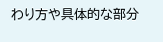わり方や具体的な部分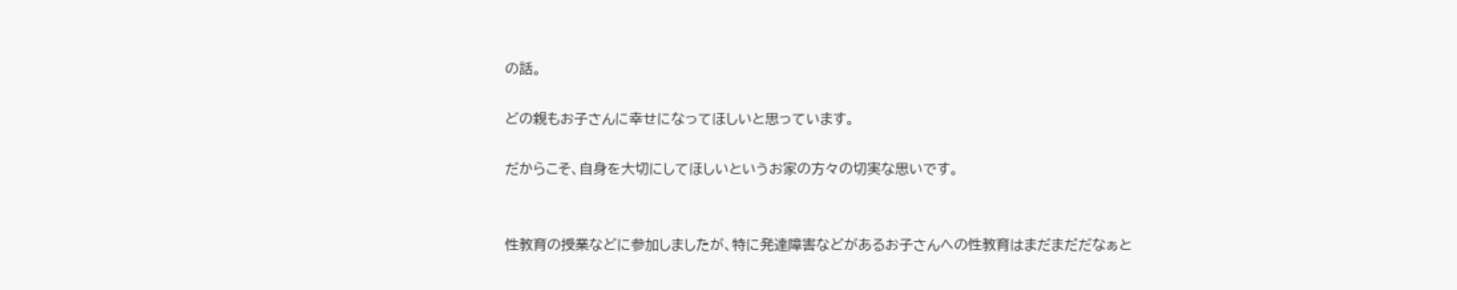の話。

どの親もお子さんに幸せになってほしいと思っています。

だからこそ、自身を大切にしてほしいというお家の方々の切実な思いです。


性教育の授業などに参加しましたが、特に発達障害などがあるお子さんへの性教育はまだまだだなぁと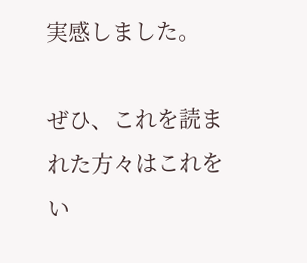実感しました。

ぜひ、これを読まれた方々はこれをい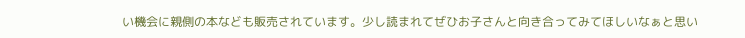い機会に親側の本なども販売されています。少し読まれてぜひお子さんと向き合ってみてほしいなぁと思い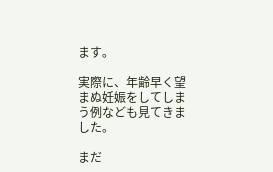ます。

実際に、年齢早く望まぬ妊娠をしてしまう例なども見てきました。

まだ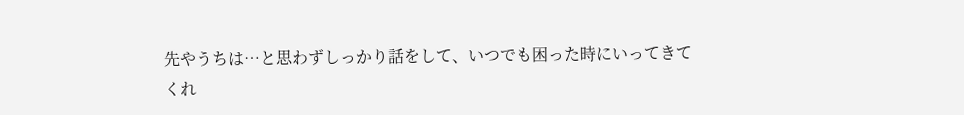先やうちは…と思わずしっかり話をして、いつでも困った時にいってきてくれ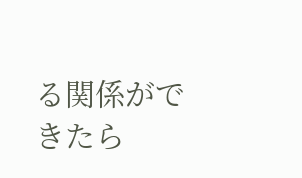る関係ができたら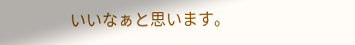いいなぁと思います。